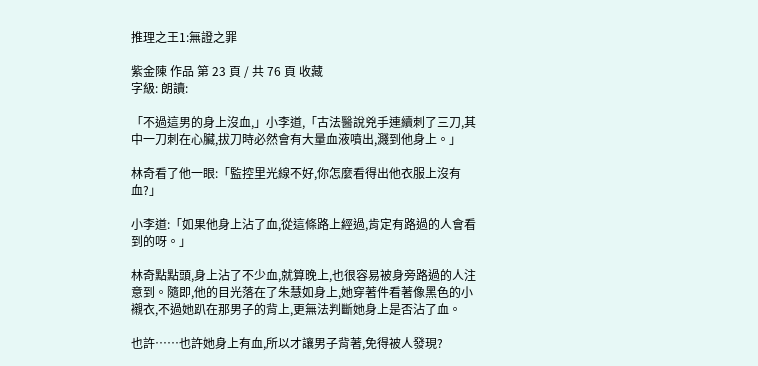推理之王1:無證之罪

紫金陳 作品 第 23 頁 / 共 76 頁 收藏
字級: 朗讀:

「不過這男的身上沒血,」小李道,「古法醫說兇手連續刺了三刀,其中一刀刺在心臟,拔刀時必然會有大量血液噴出,濺到他身上。」

林奇看了他一眼:「監控里光線不好,你怎麼看得出他衣服上沒有血?」

小李道:「如果他身上沾了血,從這條路上經過,肯定有路過的人會看到的呀。」

林奇點點頭,身上沾了不少血,就算晚上,也很容易被身旁路過的人注意到。隨即,他的目光落在了朱慧如身上,她穿著件看著像黑色的小襯衣,不過她趴在那男子的背上,更無法判斷她身上是否沾了血。

也許……也許她身上有血,所以才讓男子背著,免得被人發現?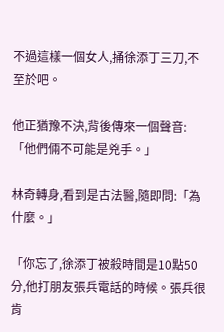不過這樣一個女人,捅徐添丁三刀,不至於吧。

他正猶豫不決,背後傳來一個聲音:「他們倆不可能是兇手。」

林奇轉身,看到是古法醫,隨即問:「為什麼。」

「你忘了,徐添丁被殺時間是10點50分,他打朋友張兵電話的時候。張兵很肯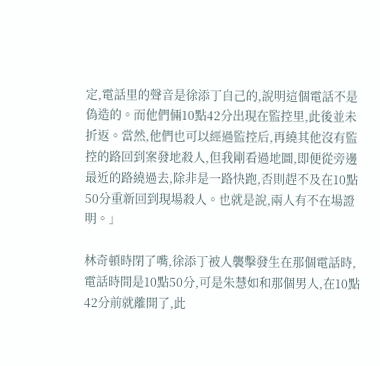定,電話里的聲音是徐添丁自己的,說明這個電話不是偽造的。而他們倆10點42分出現在監控里,此後並未折返。當然,他們也可以經過監控后,再繞其他沒有監控的路回到案發地殺人,但我剛看過地圖,即便從旁邊最近的路繞過去,除非是一路快跑,否則趕不及在10點50分重新回到現場殺人。也就是說,兩人有不在場證明。」

林奇頓時閉了嘴,徐添丁被人襲擊發生在那個電話時,電話時間是10點50分,可是朱慧如和那個男人,在10點42分前就離開了,此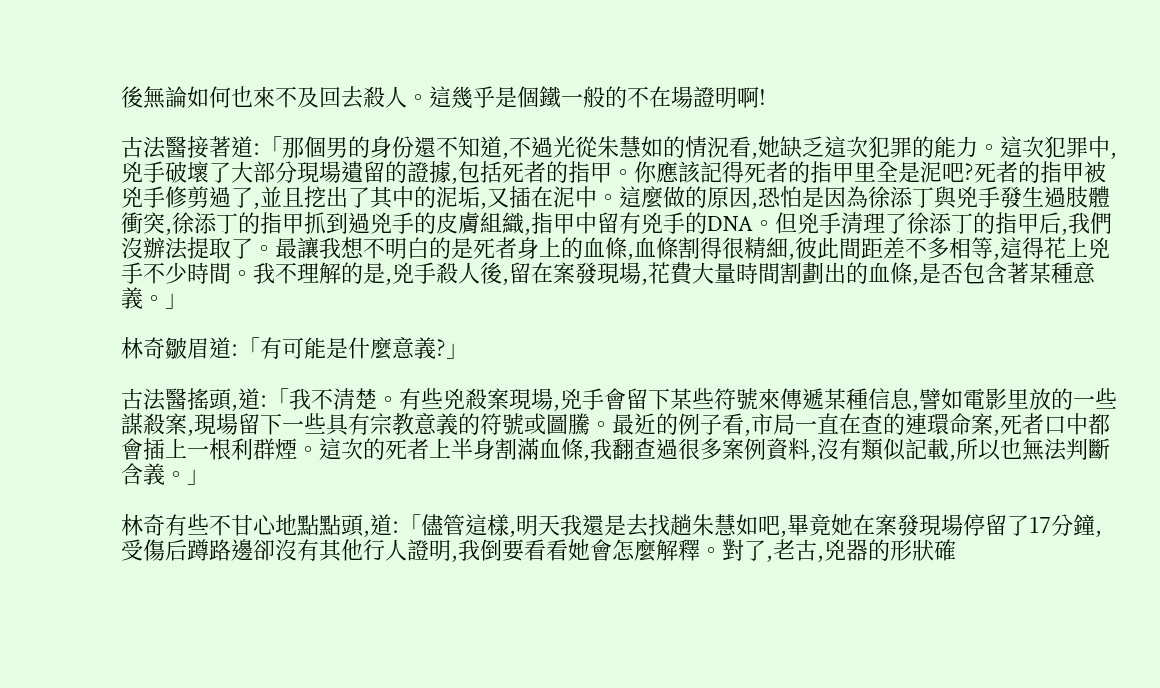後無論如何也來不及回去殺人。這幾乎是個鐵一般的不在場證明啊!

古法醫接著道:「那個男的身份還不知道,不過光從朱慧如的情況看,她缺乏這次犯罪的能力。這次犯罪中,兇手破壞了大部分現場遺留的證據,包括死者的指甲。你應該記得死者的指甲里全是泥吧?死者的指甲被兇手修剪過了,並且挖出了其中的泥垢,又插在泥中。這麼做的原因,恐怕是因為徐添丁與兇手發生過肢體衝突,徐添丁的指甲抓到過兇手的皮膚組織,指甲中留有兇手的DNA。但兇手清理了徐添丁的指甲后,我們沒辦法提取了。最讓我想不明白的是死者身上的血條,血條割得很精細,彼此間距差不多相等,這得花上兇手不少時間。我不理解的是,兇手殺人後,留在案發現場,花費大量時間割劃出的血條,是否包含著某種意義。」

林奇皺眉道:「有可能是什麼意義?」

古法醫搖頭,道:「我不清楚。有些兇殺案現場,兇手會留下某些符號來傳遞某種信息,譬如電影里放的一些謀殺案,現場留下一些具有宗教意義的符號或圖騰。最近的例子看,市局一直在查的連環命案,死者口中都會插上一根利群煙。這次的死者上半身割滿血條,我翻查過很多案例資料,沒有類似記載,所以也無法判斷含義。」

林奇有些不甘心地點點頭,道:「儘管這樣,明天我還是去找趟朱慧如吧,畢竟她在案發現場停留了17分鐘,受傷后蹲路邊卻沒有其他行人證明,我倒要看看她會怎麼解釋。對了,老古,兇器的形狀確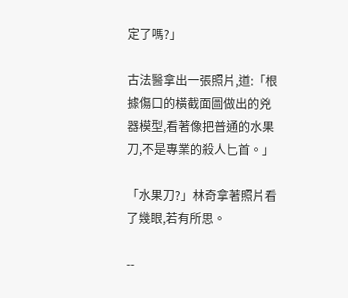定了嗎?」

古法醫拿出一張照片,道:「根據傷口的橫截面圖做出的兇器模型,看著像把普通的水果刀,不是專業的殺人匕首。」

「水果刀?」林奇拿著照片看了幾眼,若有所思。

--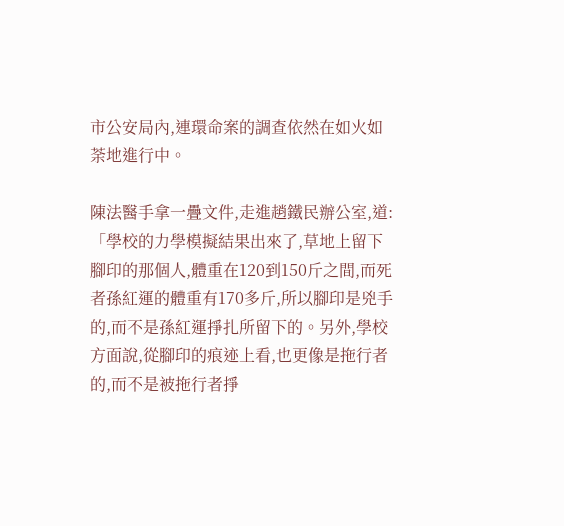市公安局內,連環命案的調查依然在如火如荼地進行中。

陳法醫手拿一疊文件,走進趙鐵民辦公室,道:「學校的力學模擬結果出來了,草地上留下腳印的那個人,體重在120到150斤之間,而死者孫紅運的體重有170多斤,所以腳印是兇手的,而不是孫紅運掙扎所留下的。另外,學校方面說,從腳印的痕迹上看,也更像是拖行者的,而不是被拖行者掙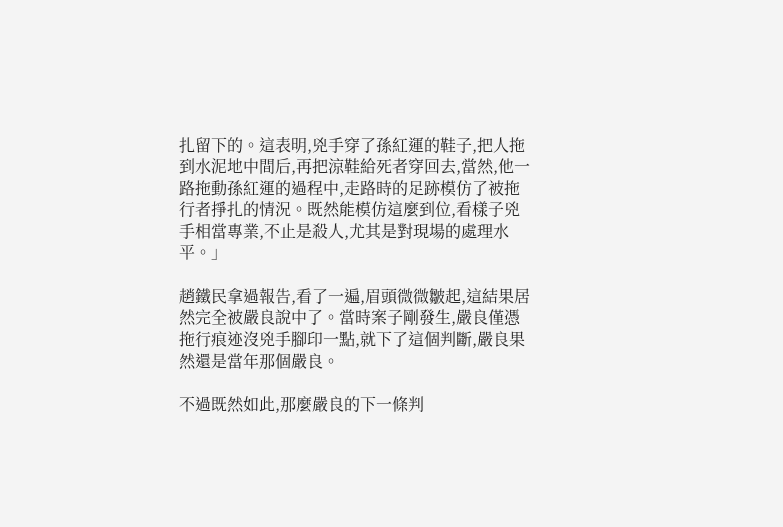扎留下的。這表明,兇手穿了孫紅運的鞋子,把人拖到水泥地中間后,再把涼鞋給死者穿回去,當然,他一路拖動孫紅運的過程中,走路時的足跡模仿了被拖行者掙扎的情況。既然能模仿這麼到位,看樣子兇手相當專業,不止是殺人,尤其是對現場的處理水平。」

趙鐵民拿過報告,看了一遍,眉頭微微皺起,這結果居然完全被嚴良說中了。當時案子剛發生,嚴良僅憑拖行痕迹沒兇手腳印一點,就下了這個判斷,嚴良果然還是當年那個嚴良。

不過既然如此,那麼嚴良的下一條判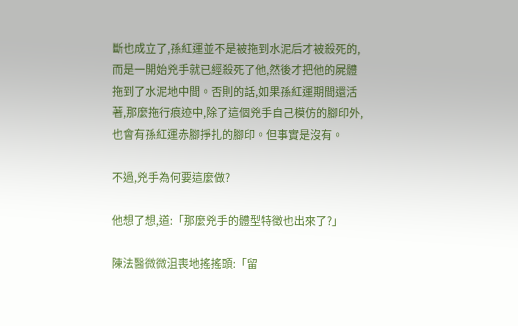斷也成立了,孫紅運並不是被拖到水泥后才被殺死的,而是一開始兇手就已經殺死了他,然後才把他的屍體拖到了水泥地中間。否則的話,如果孫紅運期間還活著,那麼拖行痕迹中,除了這個兇手自己模仿的腳印外,也會有孫紅運赤腳掙扎的腳印。但事實是沒有。

不過,兇手為何要這麼做?

他想了想,道:「那麼兇手的體型特徵也出來了?」

陳法醫微微沮喪地搖搖頭:「留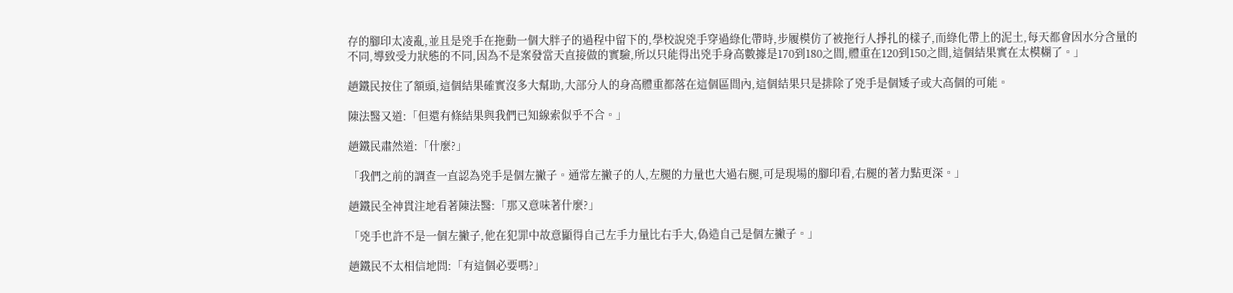存的腳印太凌亂,並且是兇手在拖動一個大胖子的過程中留下的,學校說兇手穿過綠化帶時,步履模仿了被拖行人掙扎的樣子,而綠化帶上的泥土,每天都會因水分含量的不同,導致受力狀態的不同,因為不是案發當天直接做的實驗,所以只能得出兇手身高數據是170到180之間,體重在120到150之間,這個結果實在太模糊了。」

趙鐵民按住了額頭,這個結果確實沒多大幫助,大部分人的身高體重都落在這個區間內,這個結果只是排除了兇手是個矮子或大高個的可能。

陳法醫又道:「但還有條結果與我們已知線索似乎不合。」

趙鐵民肅然道:「什麼?」

「我們之前的調查一直認為兇手是個左撇子。通常左撇子的人,左腿的力量也大過右腿,可是現場的腳印看,右腿的著力點更深。」

趙鐵民全神貫注地看著陳法醫:「那又意味著什麼?」

「兇手也許不是一個左撇子,他在犯罪中故意顯得自己左手力量比右手大,偽造自己是個左撇子。」

趙鐵民不太相信地問:「有這個必要嗎?」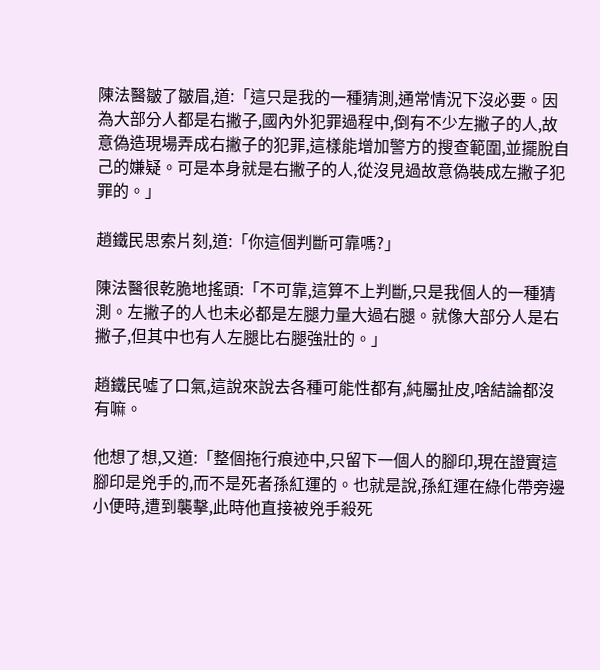陳法醫皺了皺眉,道:「這只是我的一種猜測,通常情況下沒必要。因為大部分人都是右撇子,國內外犯罪過程中,倒有不少左撇子的人,故意偽造現場弄成右撇子的犯罪,這樣能增加警方的搜查範圍,並擺脫自己的嫌疑。可是本身就是右撇子的人,從沒見過故意偽裝成左撇子犯罪的。」

趙鐵民思索片刻,道:「你這個判斷可靠嗎?」

陳法醫很乾脆地搖頭:「不可靠,這算不上判斷,只是我個人的一種猜測。左撇子的人也未必都是左腿力量大過右腿。就像大部分人是右撇子,但其中也有人左腿比右腿強壯的。」

趙鐵民噓了口氣,這說來說去各種可能性都有,純屬扯皮,啥結論都沒有嘛。

他想了想,又道:「整個拖行痕迹中,只留下一個人的腳印,現在證實這腳印是兇手的,而不是死者孫紅運的。也就是說,孫紅運在綠化帶旁邊小便時,遭到襲擊,此時他直接被兇手殺死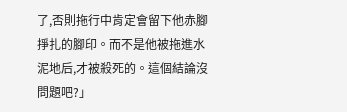了,否則拖行中肯定會留下他赤腳掙扎的腳印。而不是他被拖進水泥地后,才被殺死的。這個結論沒問題吧?」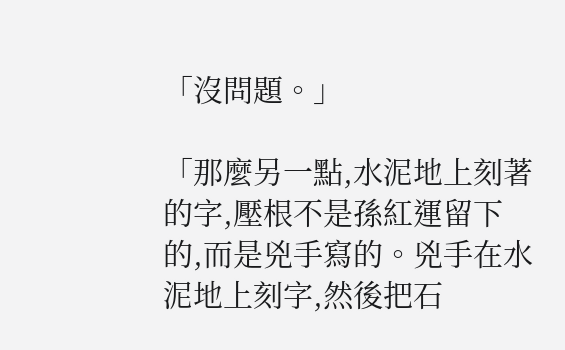「沒問題。」

「那麼另一點,水泥地上刻著的字,壓根不是孫紅運留下的,而是兇手寫的。兇手在水泥地上刻字,然後把石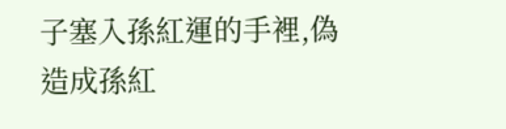子塞入孫紅運的手裡,偽造成孫紅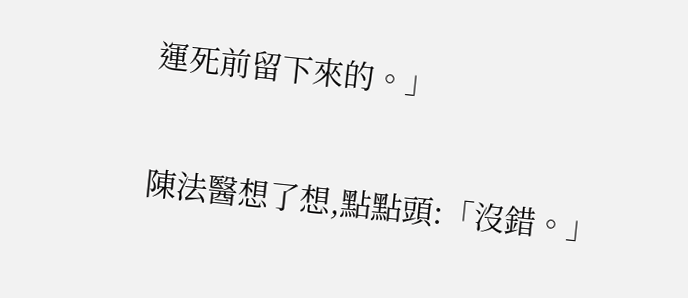運死前留下來的。」

陳法醫想了想,點點頭:「沒錯。」